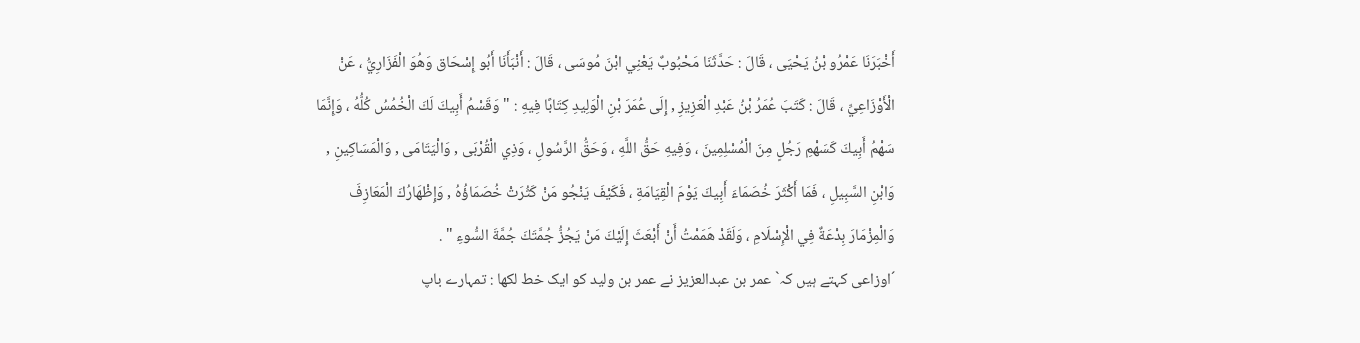أَخْبَرَنَا عَمْرُو بْنُ يَحْيَى ، قَالَ : حَدَّثَنَا مَحْبُوبٌ يَعْنِي ابْنَ مُوسَى ، قَالَ : أَنْبَأَنَا أَبُو إِسْحَاق وَهُوَ الْفَزَارِيُّ ، عَنْ الْأَوْزَاعِيِّ ، قَالَ : كَتَبَ عُمَرُ بْنُ عَبْدِ الْعَزِيزِ , إِلَى عُمَرَ بْنِ الْوَلِيدِ كِتَابًا فِيهِ : " وَقَسْمُ أَبِيكَ لَكَ الْخُمُسُ كُلُّهُ ، وَإِنَّمَا سَهْمُ أَبِيكَ كَسَهْمِ رَجُلٍ مِنَ الْمُسْلِمِينَ ، وَفِيهِ حَقُّ اللَّهِ ، وَحَقُّ الرَّسُولِ ، وَذِي الْقُرْبَى , وَالْيَتَامَى , وَالْمَسَاكِينِ , وَابْنِ السَّبِيلِ ، فَمَا أَكْثَرَ خُصَمَاءَ أَبِيكَ يَوْمَ الْقِيَامَةِ ، فَكَيْفَ يَنْجُو مَنْ كَثُرَتْ خُصَمَاؤُهُ , وَإِظْهَارُكَ الْمَعَازِفَ وَالْمِزْمَارَ بِدْعَةٌ فِي الْإِسْلَامِ ، وَلَقَدْ هَمَمْتُ أَنْ أَبْعَثَ إِلَيْكَ مَنْ يَجُزُّ جُمَّتَكَ جُمَّةَ السُّوءِ " .
´اوزاعی کہتے ہیں کہ` عمر بن عبدالعزیز نے عمر بن ولید کو ایک خط لکھا : تمہارے باپ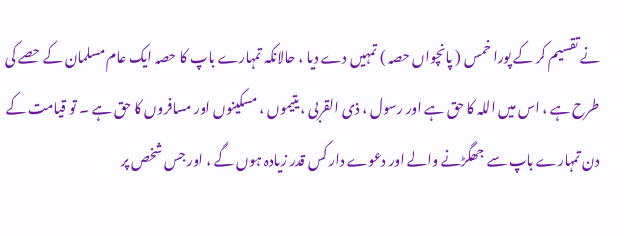نے تقسیم کر کے پورا خمس ( پانچواں حصہ ) تمہیں دے دیا ، حالانکہ تمہارے باپ کا حصہ ایک عام مسلمان کے حصے کی طرح ہے ، اس میں اللہ کا حق ہے اور رسول ، ذی القربی ، یتیموں ، مسکینوں اور مسافروں کا حق ہے ۔ تو قیامت کے دن تمہارے باپ سے جھگڑنے والے اور دعوے دار کس قدر زیادہ ہوں گے ، اور جس شخص پر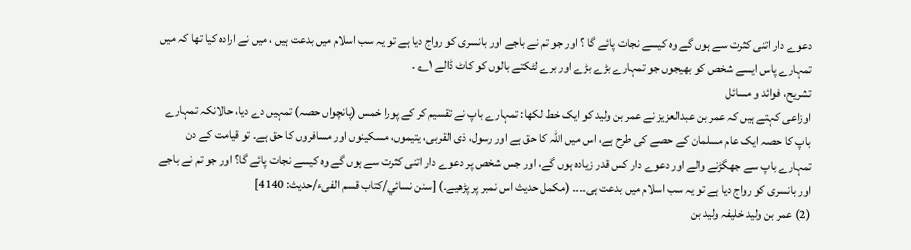دعوے دار اتنی کثرت سے ہوں گے وہ کیسے نجات پائے گا ؟ اور جو تم نے باجے اور بانسری کو رواج دیا ہے تو یہ سب اسلام میں بدعت ہیں ، میں نے ارادہ کیا تھا کہ میں تمہارے پاس ایسے شخص کو بھیجوں جو تمہارے بڑے بڑے اور برے لٹکتے بالوں کو کاٹ ڈالے ۱؎ ۔
تشریح، فوائد و مسائل
اوزاعی کہتے ہیں کہ عمر بن عبدالعزیز نے عمر بن ولید کو ایک خط لکھا: تمہارے باپ نے تقسیم کر کے پورا خمس (پانچواں حصہ) تمہیں دے دیا، حالانکہ تمہارے باپ کا حصہ ایک عام مسلمان کے حصے کی طرح ہے، اس میں اللہ کا حق ہے اور رسول، ذی القربی، یتیموں، مسکینوں اور مسافروں کا حق ہے۔ تو قیامت کے دن تمہارے باپ سے جھگڑنے والے اور دعوے دار کس قدر زیادہ ہوں گے، اور جس شخص پر دعوے دار اتنی کثرت سے ہوں گے وہ کیسے نجات پائے گا؟ اور جو تم نے باجے اور بانسری کو رواج دیا ہے تو یہ سب اسلام میں بدعت ہی۔۔۔۔ (مکمل حدیث اس نمبر پر پڑھیے۔) [سنن نسائي/كتاب قسم الفىء/حدیث: 4140]
(2) عمر بن ولید خلیفہ ولید بن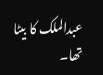عبدالملک کا بیٹا تھا۔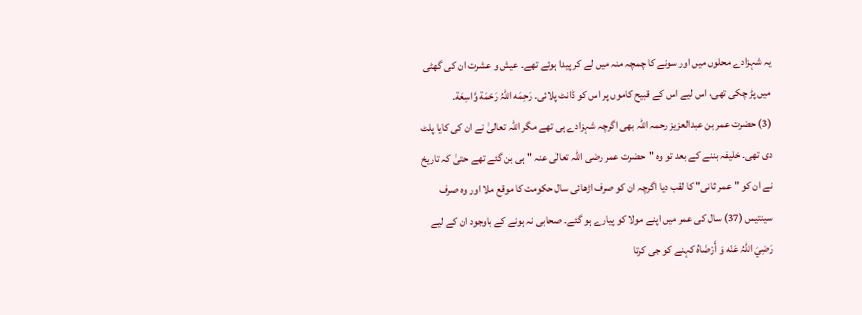یہ شہزادے محلوں میں اور سونے کا چمچہ منہ میں لے کر پیدا ہوئے تھے۔ عیش و عشرت ان کی گھٹی میں پڑ چکی تھی، اس لیے اس کے قبیح کاموں پر اس کو ڈانٹ پلائی۔ رَحِمَه اللّٰہُ رَحْمَة وَّاسِعَة۔
(3) حضرت عمر بن عبدالعزیز رحمہ اللہ بھی اگرچہ شہزادے ہی تھے مگر اللہ تعالیٰ نے ان کی کایا پلٹ دی تھی۔ خلیفہ بننے کے بعد تو وہ "حضرت عمر رضی اللہ تعالٰی عنہ " ہی بن گئے تھے حتیٰ کہ تاریخ نے ان کو "عمر ثانی" کا لقب دیا اگرچہ ان کو صرف اڑھائی سال حکومت کا موقع ملا اور وہ صرف سینتیس (37) سال کی عمر میں اپنے مولا کو پیارے ہو گئے۔ صحابی نہ ہونے کے باوجود ان کے لیے رَضِيَ اللّٰہُ عَنْه وَ أَرْضَاہُ کہنے کو جی کرتا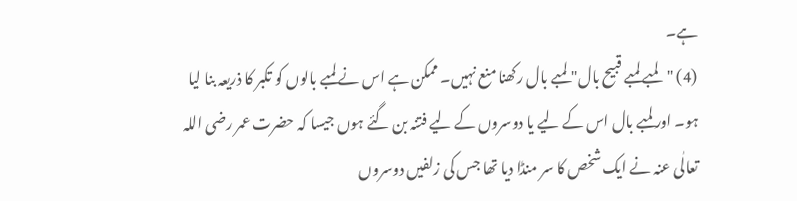ہے۔
(4) "لمبے لمبے قبیح بال" لمبے بال رکھنا منع نہیں۔ ممکن ہے اس نے لمبے بالوں کو تکبر کا ذریعہ بنا لیا ہو۔ اور لمبے بال اس کے لیے یا دوسروں کے لیے فتنہ بن گئے ہوں جیسا کہ حضرت عمر رضی اللہ تعالٰی عنہ نے ایک شخص کا سر منڈا دیا تھا جس کی زلفیں دوسروں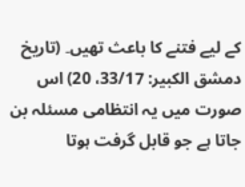کے لیے فتنے کا باعث تھیں۔ (تاریخ دمشق الکبیر: 33/17، 20) اس صورت میں یہ انتظامی مسئلہ بن جاتا ہے جو قابل گرفت ہوتا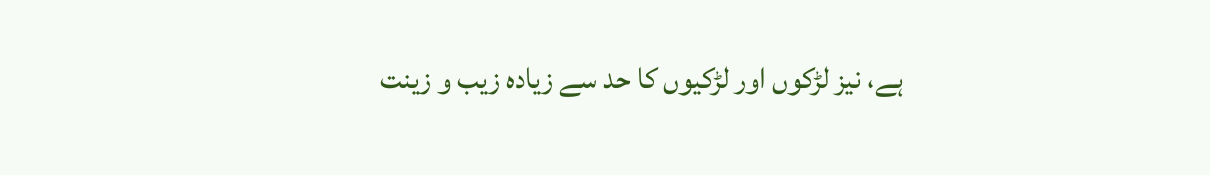ہے، نیز لڑکوں اور لڑکیوں کا حد سے زیادہ زیب و زینت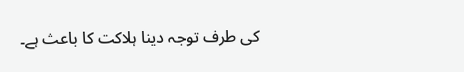کی طرف توجہ دینا ہلاکت کا باعث ہے۔